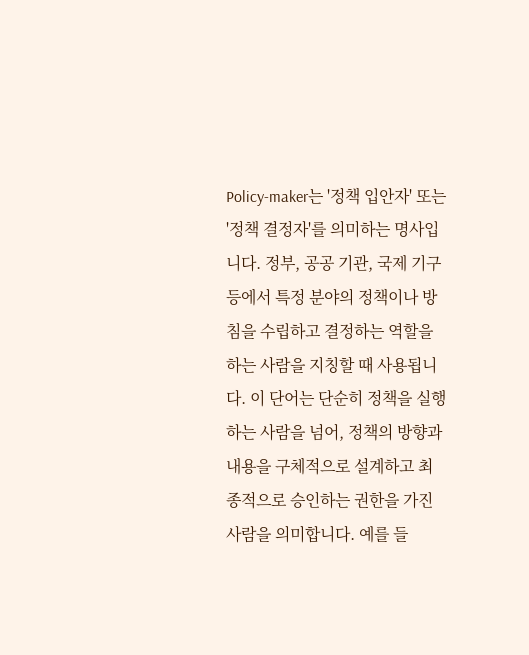Policy-maker는 '정책 입안자' 또는 '정책 결정자'를 의미하는 명사입니다. 정부, 공공 기관, 국제 기구 등에서 특정 분야의 정책이나 방침을 수립하고 결정하는 역할을 하는 사람을 지칭할 때 사용됩니다. 이 단어는 단순히 정책을 실행하는 사람을 넘어, 정책의 방향과 내용을 구체적으로 설계하고 최종적으로 승인하는 권한을 가진 사람을 의미합니다. 예를 들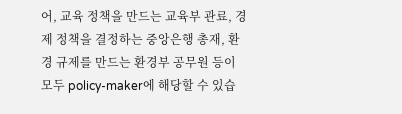어, 교육 정책을 만드는 교육부 관료, 경제 정책을 결정하는 중앙은행 총재, 환경 규제를 만드는 환경부 공무원 등이 모두 policy-maker에 해당할 수 있습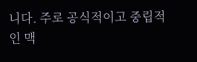니다. 주로 공식적이고 중립적인 맥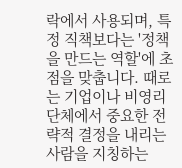락에서 사용되며, 특정 직책보다는 '정책을 만드는 역할'에 초점을 맞춥니다. 때로는 기업이나 비영리 단체에서 중요한 전략적 결정을 내리는 사람을 지칭하는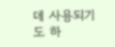데 사용되기도 하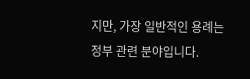지만, 가장 일반적인 용례는 정부 관련 분야입니다.